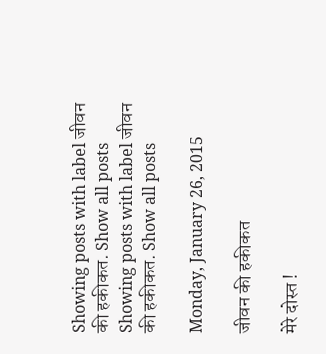Showing posts with label जीवन की हकीकत. Show all posts
Showing posts with label जीवन की हकीकत. Show all posts

Monday, January 26, 2015

जीवन की हकीकत

मेरे दोस्त !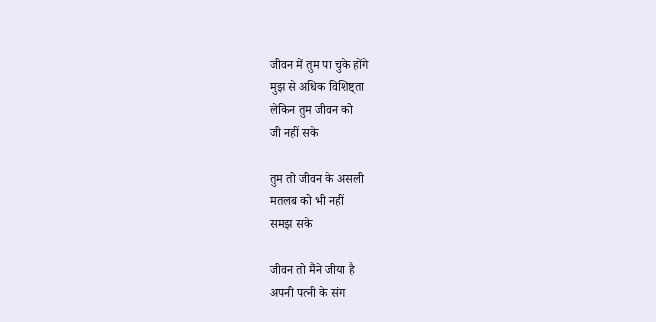जीवन में तुम पा चुके होंगे
मुझ से अधिक विशिष्ट्ता
लेकिन तुम जीवन को
जी नहीं सके

तुम तो जीवन के असली
मतलब को भी नहीं
समझ सके

जीवन तो मैंने जीया है
अपनी पत्नी के संग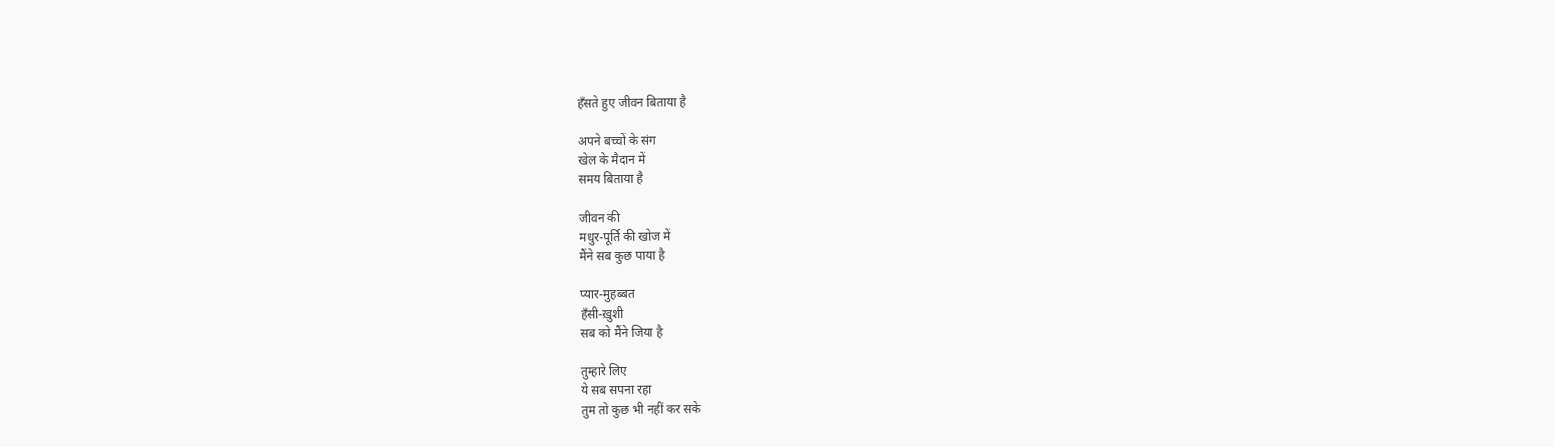हँसते हुए जीवन बिताया है

अपने बच्चों के संग
खेल के मैदान में
समय बिताया है

जीवन की
मधुर-पूर्ति की खोज में
मैंने सब कुछ पाया है

प्यार-मुहब्बत
हँसी-ख़ुशी
सब को मैंने जिया है

तुम्हारे लिए
ये सब सपना रहा
तुम तो कुछ भी नहीं कर सके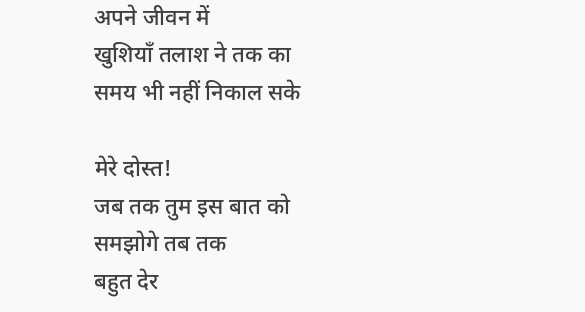अपने जीवन में
खुशियाँ तलाश ने तक का
समय भी नहीं निकाल सके

मेरे दोस्त!
जब तक तुम इस बात को
समझोगे तब तक
बहुत देर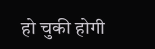हो चुकी होगी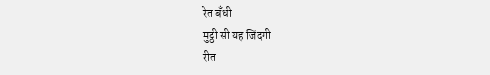रेत बँधी
मुट्ठी सी यह जिंदगी
रीत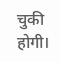चुकी होगी।